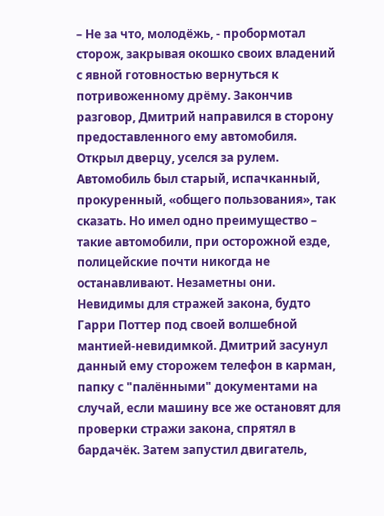– Не за что, молодёжь, - пробормотал сторож, закрывая окошко своих владений с явной готовностью вернуться к потривоженному дрёму. Закончив разговор, Дмитрий направился в сторону предоставленного ему автомобиля. Открыл дверцу, уселся за рулем. Автомобиль был старый, испачканный, прокуренный, «общего пользования», так сказать. Но имел одно преимущество – такие автомобили, при осторожной езде, полицейские почти никогда не останавливают. Незаметны они. Невидимы для стражей закона, будто Гарри Поттер под своей волшебной мантией-невидимкой. Дмитрий засунул данный ему сторожем телефон в карман, папку с "палёнными" документами на случай, если машину все же остановят для проверки стражи закона, спрятял в бардачёк. Затем запустил двигатель,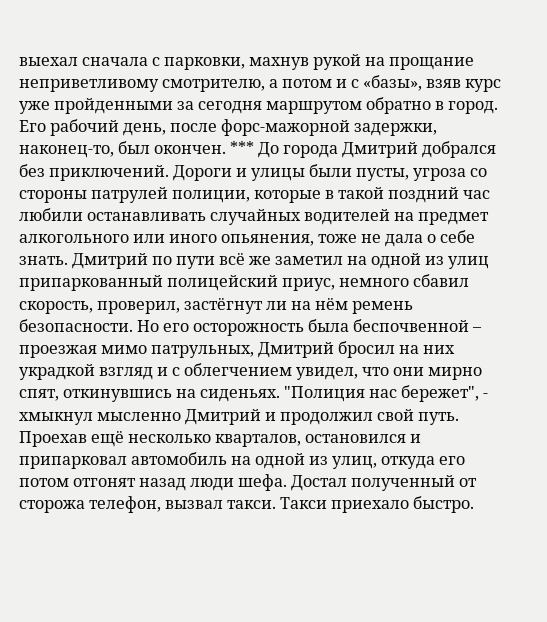выехал сначала с парковки, махнув рукой на прощание неприветливому смотрителю, а потом и с «базы», взяв курс уже пройденными за сегодня маршрутом обратно в город. Его рабочий день, после форс-мажорной задержки, наконец-то, был окончен. *** До города Дмитрий добрался без приключений. Дороги и улицы были пусты, угроза со стороны патрулей полиции, которые в такой поздний час любили останавливать случайных водителей на предмет алкогольного или иного опьянения, тоже не дала о себе знать. Дмитрий по пути всё же заметил на одной из улиц припаркованный полицейский приус, немного сбавил скорость, проверил, застёгнут ли на нём ремень безопасности. Но его осторожность была беспочвенной – проезжая мимо патрульных, Дмитрий бросил на них украдкой взгляд и с облегчением увидел, что они мирно спят, откинувшись на сиденьях. "Полиция нас бережет", - хмыкнул мысленно Дмитрий и продолжил свой путь. Проехав ещё несколько кварталов, остановился и припарковал автомобиль на одной из улиц, откуда его потом отгонят назад люди шефа. Достал полученный от сторожа телефон, вызвал такси. Такси приехало быстро.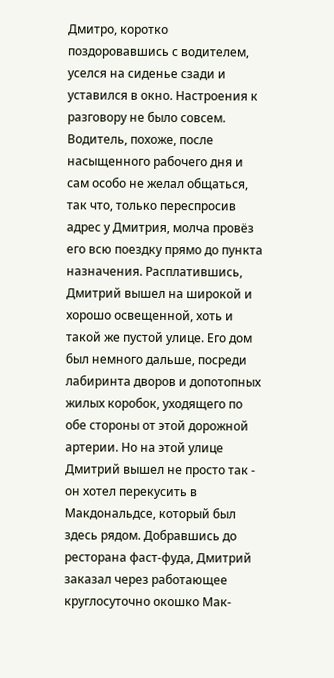Дмитро, коротко поздоровавшись с водителем, уселся на сиденье сзади и уставился в окно. Настроения к разговору не было совсем. Водитель, похоже, после насыщенного рабочего дня и сам особо не желал общаться, так что, только переспросив адрес у Дмитрия, молча провёз его всю поездку прямо до пункта назначения. Расплатившись, Дмитрий вышел на широкой и хорошо освещенной, хоть и такой же пустой улице. Его дом был немного дальше, посреди лабиринта дворов и допотопных жилых коробок, уходящего по обе стороны от этой дорожной артерии. Но на этой улице Дмитрий вышел не просто так - он хотел перекусить в Макдональдсе, который был здесь рядом. Добравшись до ресторана фаст-фуда, Дмитрий заказал через работающее круглосуточно окошко Мак-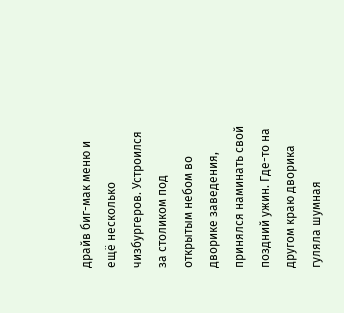драйв биг-мак меню и ещё несколько чизбургеров. Устроился за столиком под открытым небом во дворике заведения, принялся наминать свой поздний ужин. Где-то на другом краю дворика гуляла шумная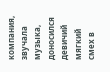компания, звучала музыка, доносился девичий мягкий смех в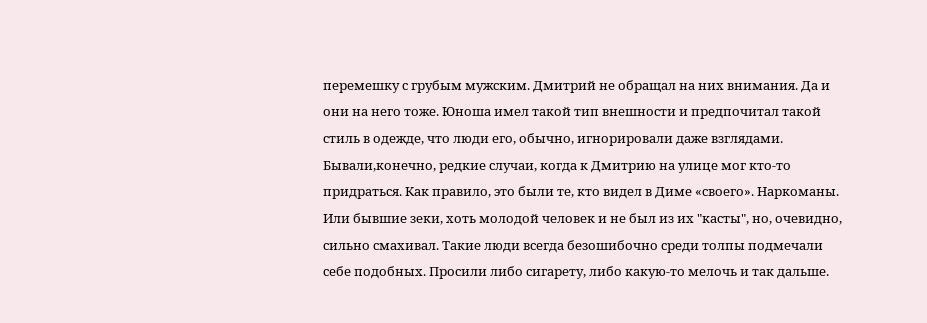перемешку с грубым мужским. Дмитрий не обращал на них внимания. Да и они на него тоже. Юноша имел такой тип внешности и предпочитал такой стиль в одежде, что люди его, обычно, игнорировали даже взглядами. Бывали,конечно, редкие случаи, когда к Дмитрию на улице мог кто-то придраться. Как правило, это были те, кто видел в Диме «своего». Наркоманы. Или бывшие зеки, хоть молодой человек и не был из их "касты", но, очевидно, сильно смахивал. Такие люди всегда безошибочно среди толпы подмечали себе подобных. Просили либо сигарету, либо какую-то мелочь и так дальше.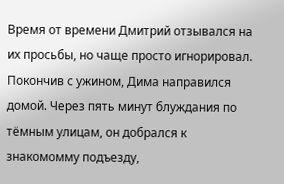Время от времени Дмитрий отзывался на их просьбы, но чаще просто игнорировал. Покончив с ужином, Дима направился домой. Через пять минут блуждания по тёмным улицам, он добрался к знакомомму подъезду,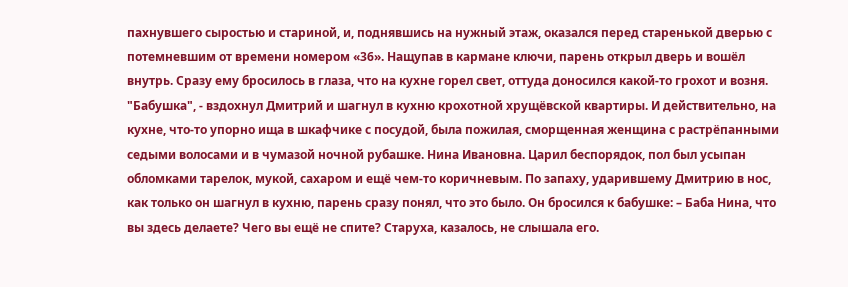пахнувшего сыростью и стариной, и, поднявшись на нужный этаж, оказался перед старенькой дверью с потемневшим от времени номером «36». Нащупав в кармане ключи, парень открыл дверь и вошёл внутрь. Сразу ему бросилось в глаза, что на кухне горел свет, оттуда доносился какой-то грохот и возня. "Бабушка", - вздохнул Дмитрий и шагнул в кухню крохотной хрущёвской квартиры. И действительно, на кухне, что-то упорно ища в шкафчике с посудой, была пожилая, сморщенная женщина с растрёпанными седыми волосами и в чумазой ночной рубашке. Нина Ивановна. Царил беспорядок, пол был усыпан обломками тарелок, мукой, сахаром и ещё чем-то коричневым. По запаху, ударившему Дмитрию в нос, как только он шагнул в кухню, парень сразу понял, что это было. Он бросился к бабушке: – Баба Нина, что вы здесь делаете? Чего вы ещё не спите? Старуха, казалось, не слышала его.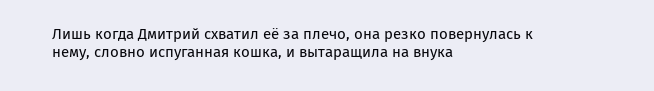Лишь когда Дмитрий схватил её за плечо, она резко повернулась к нему, словно испуганная кошка, и вытаращила на внука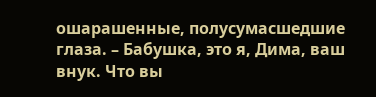ошарашенные, полусумасшедшие глаза. – Бабушка, это я, Дима, ваш внук. Что вы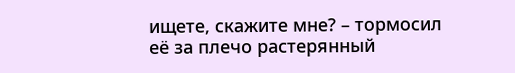ищете, скажите мне? – тормосил её за плечо растерянный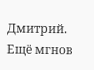Дмитрий. Ещё мгнов